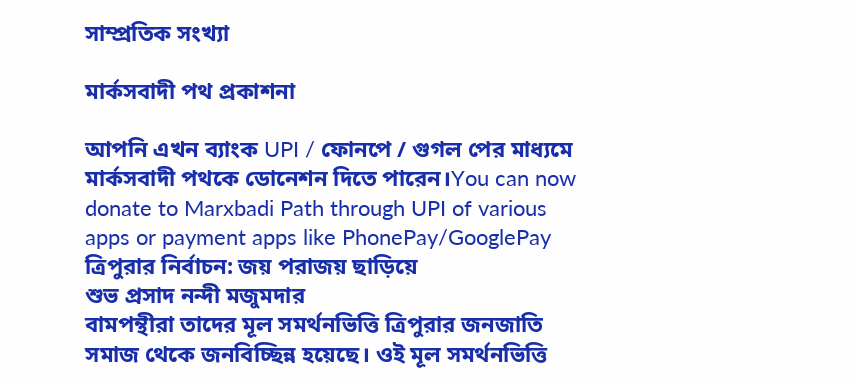সাম্প্রতিক সংখ্যা

মার্কসবাদী পথ প্রকাশনা

আপনি এখন ব্যাংক UPI / ফোনপে / গুগল পের মাধ্যমে মার্কসবাদী পথকে ডোনেশন দিতে পারেন।You can now donate to Marxbadi Path through UPI of various apps or payment apps like PhonePay/GooglePay
ত্রিপুরার নির্বাচন: জয় পরাজয় ছাড়িয়ে
শুভ প্রসাদ নন্দী মজুমদার
বামপন্থীরা তাদের মূল সমর্থনভিত্তি ত্রিপুরার জনজাতি সমাজ থেকে জনবিচ্ছিন্ন হয়েছে। ওই মূল সমর্থনভিত্তি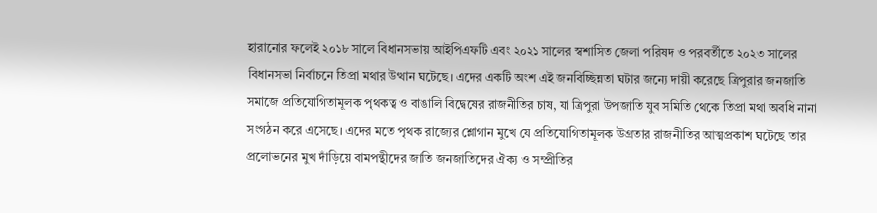হারানোর ফলেই ২০১৮ সালে বিধানসভায় আইপিএফটি এবং ২০২১ সালের স্বশাসিত জেলা পরিষদ ও পরবর্তীতে ২০২৩ সালের বিধানসভা নির্বাচনে তিপ্রা মথার উত্থান ঘটেছে। এদের একটি অংশ এই জনবিচ্ছিন্নতা ঘটার জন্যে দায়ী করেছে ত্রিপুরার জনজাতি সমাজে প্রতিযোগিতামূলক পৃথকত্ব ও বাঙালি বিদ্বেষের রাজনীতির চাষ, যা ত্রিপুরা উপজাতি যুব সমিতি থেকে তিপ্রা মথা অবধি নানা সংগঠন করে এসেছে। এদের মতে পৃথক রাজ্যের শ্লোগান মুখে যে প্রতিযোগিতামূলক উগ্রতার রাজনীতির আত্মপ্রকাশ ঘটেছে তার প্রলোভনের মুখ দাঁড়িয়ে বামপন্থীদের জাতি জনজাতিদের ঐক্য ও সম্প্রীতির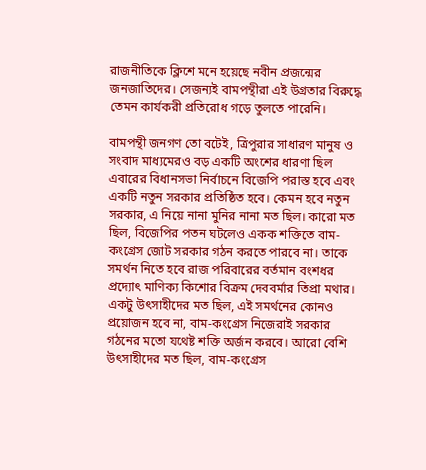রাজনীতিকে ক্লিশে মনে হয়েছে নবীন প্রজন্মের জনজাতিদের। সেজন্যই বামপন্থীরা এই উগ্রতার বিরুদ্ধে তেমন কার্যকরী প্রতিরোধ গড়ে তুলতে পারেনি।

বামপন্থী জনগণ তো বটেই, ত্রিপুরার সাধারণ মানুষ ও সংবাদ মাধ্যমেরও বড় একটি অংশের ধারণা ছিল এবারের বিধানসভা নির্বাচনে বিজেপি পরাস্ত হবে এবং একটি নতুন সরকার প্রতিষ্ঠিত হবে। কেমন হবে নতুন সরকার, এ নিয়ে নানা মুনির নানা মত ছিল। কারো মত ছিল, বিজেপির পতন ঘটলেও একক শক্তিতে বাম-কংগ্রেস জোট সরকার গঠন করতে পারবে না। তাকে সমর্থন নিতে হবে রাজ পরিবারের বর্তমান বংশধর প্রদ্যোৎ মাণিক্য কিশোর বিক্রম দেববর্মার তিপ্রা মথার। একটু উৎসাহীদের মত ছিল, এই সমর্থনের কোনও প্রয়োজন হবে না, বাম-কংগ্রেস নিজেরাই সরকার গঠনের মতো যথেষ্ট শক্তি অর্জন করবে। আরো বেশি উৎসাহীদের মত ছিল, বাম-কংগ্রেস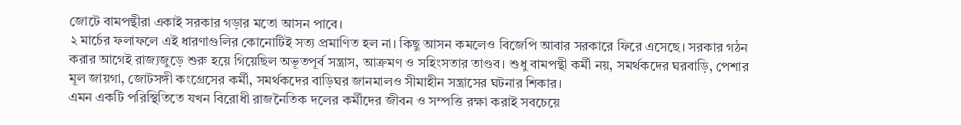জোটে বামপন্থীরা একাই সরকার গড়ার মতো আসন পাবে।
২ মার্চের ফলাফলে এই ধারণাগুলির কোনোটিই সত্য প্রমাণিত হল না। কিছু আসন কমলেও বিজেপি আবার সরকারে ফিরে এসেছে। সরকার গঠন করার আগেই রাজ্যজুড়ে শুরু হয়ে গিয়েছিল অভূতপূর্ব সন্ত্রাস, আক্রমণ ও সহিংসতার তাণ্ডব। শুধু বামপন্থী কর্মী নয়, সমর্থকদের ঘরবাড়ি, পেশার মূল জায়গা, জোটসঙ্গী কংগ্রেসের কর্মী, সমর্থকদের বাড়িঘর জানমালও সীমাহীন সন্ত্রাসের ঘটনার শিকার।
এমন একটি পরিস্থিতিতে যখন বিরোধী রাজনৈতিক দলের কর্মীদের জীবন ও সম্পত্তি রক্ষা করাই সবচেয়ে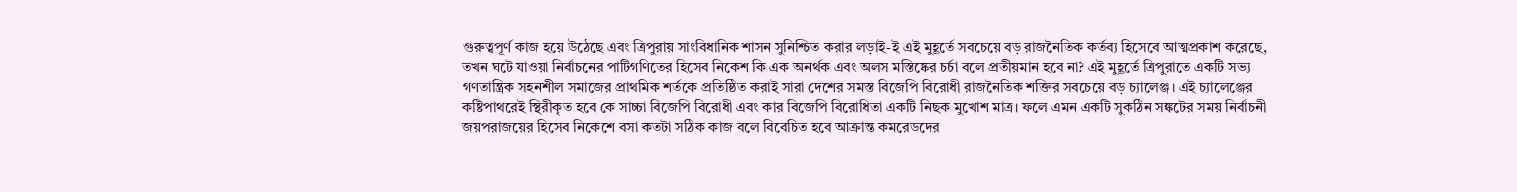গুরুত্বপূর্ণ কাজ হয়ে উঠেছে এবং ত্রিপুরায় সাংবিধানিক শাসন সুনিশ্চিত করার লড়াই-ই এই মুহূর্তে সবচেয়ে বড় রাজনৈতিক কর্তব্য হিসেবে আত্মপ্রকাশ করেছে, তখন ঘটে যাওয়া নির্বাচনের পাটিগণিতের হিসেব নিকেশ কি এক অনর্থক এবং অলস মস্তিষ্কের চর্চা বলে প্রতীয়মান হবে না? এই মুহূর্তে ত্রিপুরাতে একটি সভ্য গণতান্ত্রিক সহনশীল সমাজের প্রাথমিক শর্তকে প্রতিষ্ঠিত করাই সারা দেশের সমস্ত বিজেপি বিরোধী রাজনৈতিক শক্তির সবচেয়ে বড় চ্যালেঞ্জ। এই চ্যালেঞ্জের কষ্টিপাথরেই স্থিরীকৃত হবে কে সাচ্চা বিজেপি বিরোধী এবং কার বিজেপি বিরোধিতা একটি নিছক মুখোশ মাত্র। ফলে এমন একটি সুকঠিন সঙ্কটের সময় নির্বাচনী জয়পরাজয়ের হিসেব নিকেশে বসা কতটা সঠিক কাজ বলে বিবেচিত হবে আক্রান্ত কমরেডদের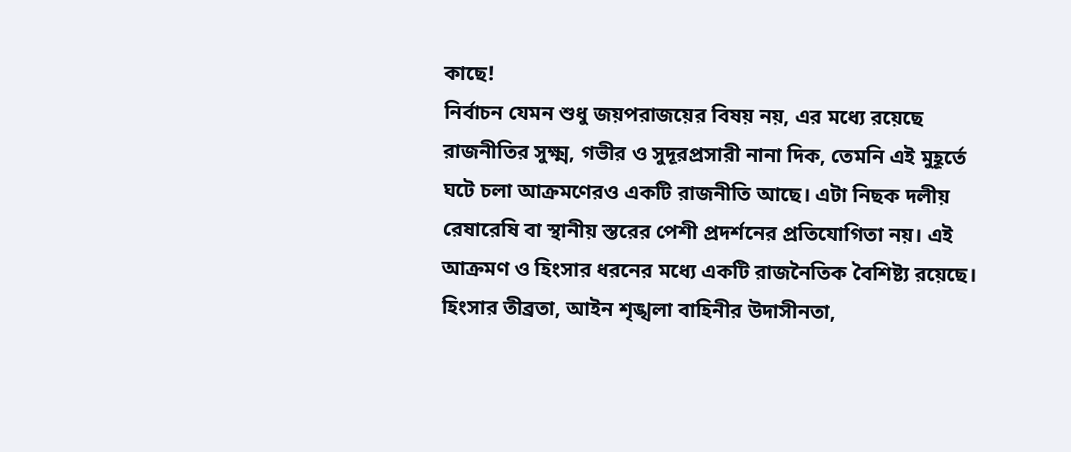কাছে!
নির্বাচন যেমন শুধু জয়পরাজয়ের বিষয় নয়, এর মধ্যে রয়েছে রাজনীতির সুক্ষ্ম, গভীর ও সুদূরপ্রসারী নানা দিক, তেমনি এই মুহূর্তে ঘটে চলা আক্রমণেরও একটি রাজনীতি আছে। এটা নিছক দলীয় রেষারেষি বা স্থানীয় স্তরের পেশী প্রদর্শনের প্রতিযোগিতা নয়। এই আক্রমণ ও হিংসার ধরনের মধ্যে একটি রাজনৈতিক বৈশিষ্ট্য রয়েছে। হিংসার তীব্রতা, আইন শৃঙ্খলা বাহিনীর উদাসীনতা,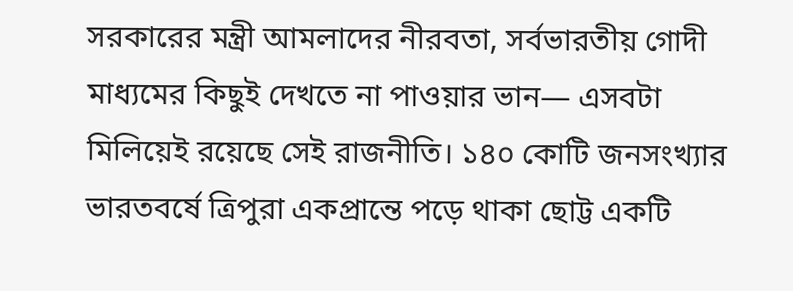সরকারের মন্ত্রী আমলাদের নীরবতা, সর্বভারতীয় গোদী মাধ্যমের কিছুই দেখতে না পাওয়ার ভান— এসবটা মিলিয়েই রয়েছে সেই রাজনীতি। ১৪০ কোটি জনসংখ্যার ভারতবর্ষে ত্রিপুরা একপ্রান্তে পড়ে থাকা ছোট্ট একটি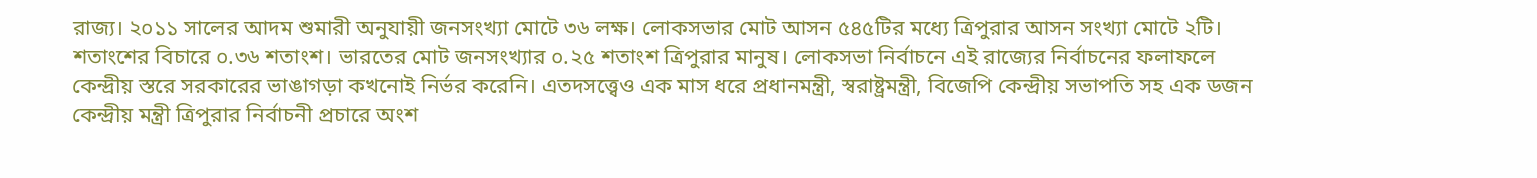রাজ্য। ২০১১ সালের আদম শুমারী অনুযায়ী জনসংখ্যা মোটে ৩৬ লক্ষ। লোকসভার মোট আসন ৫৪৫টির মধ্যে ত্রিপুরার আসন সংখ্যা মোটে ২টি। শতাংশের বিচারে ০.৩৬ শতাংশ। ভারতের মোট জনসংখ্যার ০.২৫ শতাংশ ত্রিপুরার মানুষ। লোকসভা নির্বাচনে এই রাজ্যের নির্বাচনের ফলাফলে কেন্দ্রীয় স্তরে সরকারের ভাঙাগড়া কখনোই নির্ভর করেনি। এতদসত্ত্বেও এক মাস ধরে প্রধানমন্ত্রী, স্বরাষ্ট্রমন্ত্রী, বিজেপি কেন্দ্রীয় সভাপতি সহ এক ডজন কেন্দ্রীয় মন্ত্রী ত্রিপুরার নির্বাচনী প্রচারে অংশ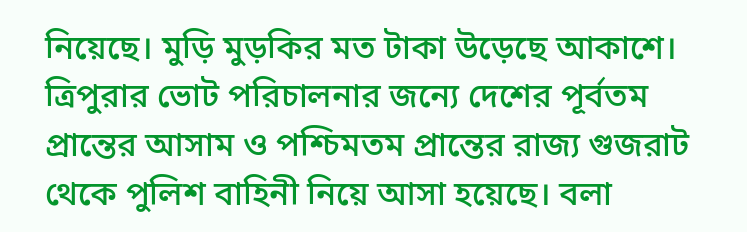নিয়েছে। মুড়ি মুড়কির মত টাকা উড়েছে আকাশে। ত্রিপুরার ভোট পরিচালনার জন্যে দেশের পূর্বতম প্রান্তের আসাম ও পশ্চিমতম প্রান্তের রাজ্য গুজরাট থেকে পুলিশ বাহিনী নিয়ে আসা হয়েছে। বলা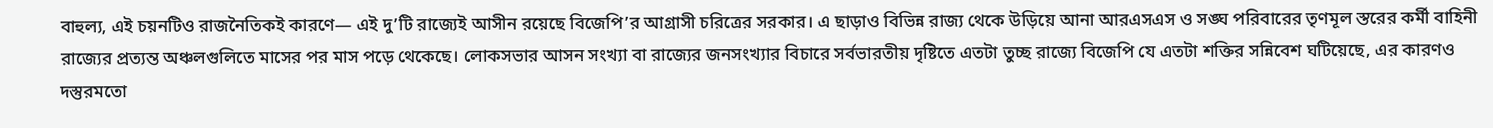বাহুল্য, এই চয়নটিও রাজনৈতিকই কারণে— এই দু’টি রাজ্যেই আসীন রয়েছে বিজেপি’র আগ্রাসী চরিত্রের সরকার। এ ছাড়াও বিভিন্ন রাজ্য থেকে উড়িয়ে আনা আরএসএস ও সঙ্ঘ পরিবারের তৃণমূল স্তরের কর্মী বাহিনী রাজ্যের প্রত্যন্ত অঞ্চলগুলিতে মাসের পর মাস পড়ে থেকেছে। লোকসভার আসন সংখ্যা বা রাজ্যের জনসংখ্যার বিচারে সর্বভারতীয় দৃষ্টিতে এতটা তুচ্ছ রাজ্যে বিজেপি যে এতটা শক্তির সন্নিবেশ ঘটিয়েছে, এর কারণও দস্তুরমতো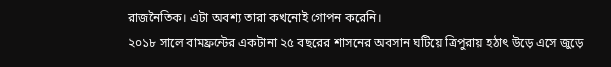রাজনৈতিক। এটা অবশ্য তারা কখনোই গোপন করেনি।
২০১৮ সালে বামফ্রন্টের একটানা ২৫ বছরের শাসনের অবসান ঘটিয়ে ত্রিপুরায় হঠাৎ উড়ে এসে জুড়ে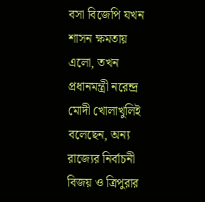বসা বিজেপি যখন শাসন ক্ষমতায় এলো, তখন প্রধানমন্ত্রী নরেন্দ্র মোদী খোলাখুলিই বলেছেন, অন্য রাজ্যের নির্বাচনী বিজয় ও ত্রিপুরার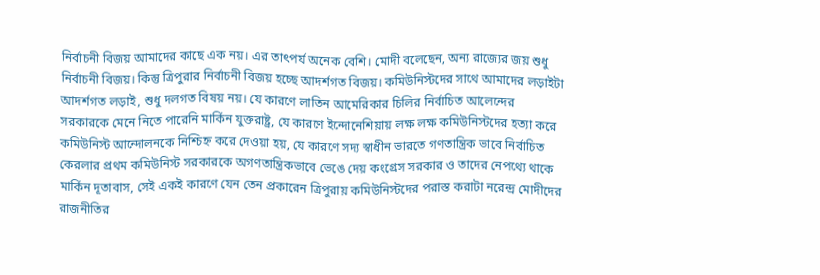নির্বাচনী বিজয় আমাদের কাছে এক নয়। এর তাৎপর্য অনেক বেশি। মোদী বলেছেন, অন্য রাজ্যের জয় শুধু নির্বাচনী বিজয়। কিন্তু ত্রিপুরার নির্বাচনী বিজয় হচ্ছে আদর্শগত বিজয়। কমিউনিস্টদের সাথে আমাদের লড়াইটা আদর্শগত লড়াই, শুধু দলগত বিষয় নয়। যে কারণে লাতিন আমেরিকার চিলির নির্বাচিত আলেন্দের সরকারকে মেনে নিতে পারেনি মার্কিন যুক্তরাষ্ট্র, যে কারণে ইন্দোনেশিয়ায় লক্ষ লক্ষ কমিউনিস্টদের হত্যা করে কমিউনিস্ট আন্দোলনকে নিশ্চিহ্ন করে দেওয়া হয়, যে কারণে সদ্য স্বাধীন ভারতে গণতান্ত্রিক ভাবে নির্বাচিত কেরলার প্রথম কমিউনিস্ট সরকারকে অগণতান্ত্রিকভাবে ভেঙে দেয় কংগ্রেস সরকার ও তাদের নেপথ্যে থাকে মার্কিন দূতাবাস, সেই একই কারণে যেন তেন প্রকারেন ত্রিপুরায় কমিউনিস্টদের পরাস্ত করাটা নরেন্দ্র মোদীদের রাজনীতির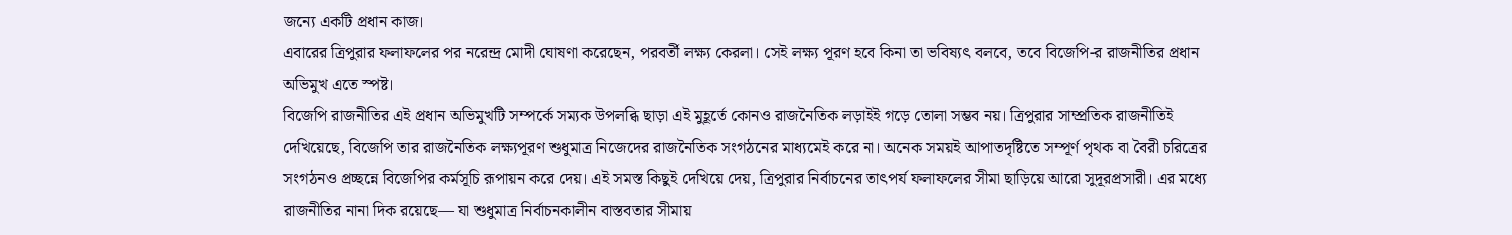জন্যে একটি প্রধান কাজ।
এবারের ত্রিপুরার ফলাফলের পর নরেন্দ্র মোদী ঘোষণা করেছেন, পরবর্তী লক্ষ্য কেরলা। সেই লক্ষ্য পূরণ হবে কিনা তা ভবিষ্যৎ বলবে, তবে বিজেপি-র রাজনীতির প্রধান অভিমুখ এতে স্পষ্ট।
বিজেপি রাজনীতির এই প্রধান অভিমুখটি সম্পর্কে সম্যক উপলব্ধি ছাড়া এই মুহূর্তে কোনও রাজনৈতিক লড়াইই গড়ে তোলা সম্ভব নয়। ত্রিপুরার সাম্প্রতিক রাজনীতিই দেখিয়েছে, বিজেপি তার রাজনৈতিক লক্ষ্যপূরণ শুধুমাত্র নিজেদের রাজনৈতিক সংগঠনের মাধ্যমেই করে না। অনেক সময়ই আপাতদৃষ্টিতে সম্পূর্ণ পৃথক বা বৈরী চরিত্রের সংগঠনও প্রচ্ছন্নে বিজেপির কর্মসূচি রূপায়ন করে দেয়। এই সমস্ত কিছুই দেখিয়ে দেয়, ত্রিপুরার নির্বাচনের তাৎপর্য ফলাফলের সীমা ছাড়িয়ে আরো সুদূরপ্রসারী। এর মধ্যে রাজনীতির নানা দিক রয়েছে— যা শুধুমাত্র নির্বাচনকালীন বাস্তবতার সীমায়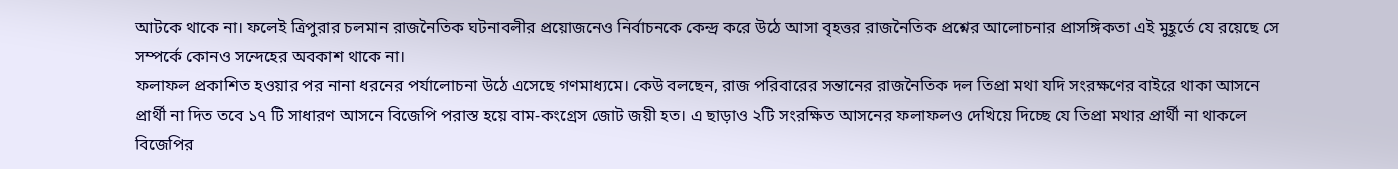আটকে থাকে না। ফলেই ত্রিপুরার চলমান রাজনৈতিক ঘটনাবলীর প্রয়োজনেও নির্বাচনকে কেন্দ্র করে উঠে আসা বৃহত্তর রাজনৈতিক প্রশ্নের আলোচনার প্রাসঙ্গিকতা এই মুহূর্তে যে রয়েছে সে সম্পর্কে কোনও সন্দেহের অবকাশ থাকে না।
ফলাফল প্রকাশিত হওয়ার পর নানা ধরনের পর্যালোচনা উঠে এসেছে গণমাধ্যমে। কেউ বলছেন, রাজ পরিবারের সন্তানের রাজনৈতিক দল তিপ্রা মথা যদি সংরক্ষণের বাইরে থাকা আসনে প্রার্থী না দিত তবে ১৭ টি সাধারণ আসনে বিজেপি পরাস্ত হয়ে বাম-কংগ্রেস জোট জয়ী হত। এ ছাড়াও ২টি সংরক্ষিত আসনের ফলাফলও দেখিয়ে দিচ্ছে যে তিপ্রা মথার প্রার্থী না থাকলে বিজেপির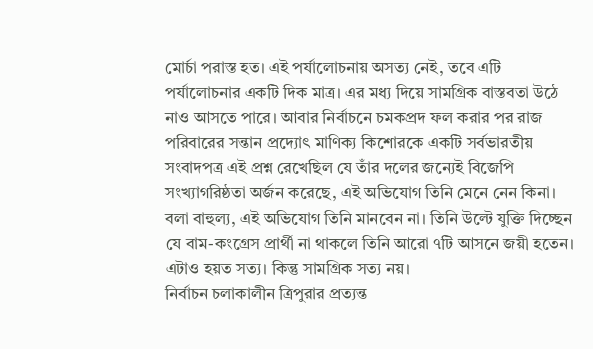মোর্চা পরাস্ত হত। এই পর্যালোচনায় অসত্য নেই, তবে এটি পর্যালোচনার একটি দিক মাত্র। এর মধ্য দিয়ে সামগ্রিক বাস্তবতা উঠে নাও আসতে পারে। আবার নির্বাচনে চমকপ্রদ ফল করার পর রাজ পরিবারের সন্তান প্রদ্যোৎ মাণিক্য কিশোরকে একটি সর্বভারতীয় সংবাদপত্র এই প্রশ্ন রেখেছিল যে তাঁর দলের জন্যেই বিজেপি সংখ্যাগরিষ্ঠতা অর্জন করেছে, এই অভিযোগ তিনি মেনে নেন কিনা। বলা বাহুল্য, এই অভিযোগ তিনি মানবেন না। তিনি উল্টে যুক্তি দিচ্ছেন যে বাম-কংগ্রেস প্রার্থী না থাকলে তিনি আরো ৭টি আসনে জয়ী হতেন। এটাও হয়ত সত্য। কিন্তু সামগ্রিক সত্য নয়।
নির্বাচন চলাকালীন ত্রিপুরার প্রত্যন্ত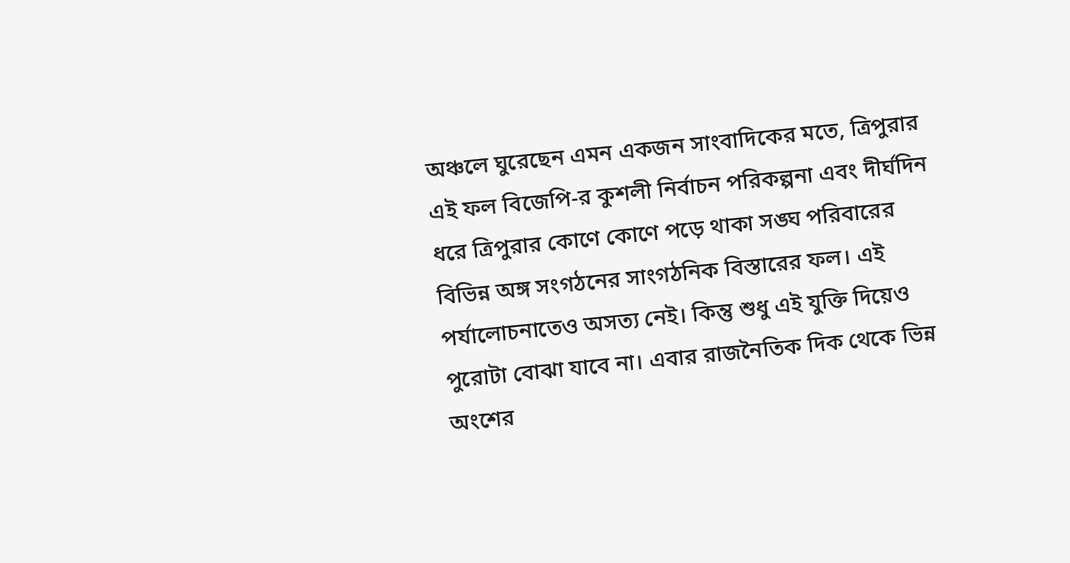অঞ্চলে ঘুরেছেন এমন একজন সাংবাদিকের মতে, ত্রিপুরার এই ফল বিজেপি-র কুশলী নির্বাচন পরিকল্পনা এবং দীর্ঘদিন ধরে ত্রিপুরার কোণে কোণে পড়ে থাকা সঙ্ঘ পরিবারের বিভিন্ন অঙ্গ সংগঠনের সাংগঠনিক বিস্তারের ফল। এই পর্যালোচনাতেও অসত্য নেই। কিন্তু শুধু এই যুক্তি দিয়েও পুরোটা বোঝা যাবে না। এবার রাজনৈতিক দিক থেকে ভিন্ন অংশের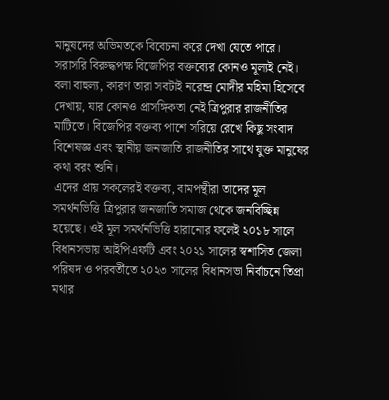মানুষদের অভিমতকে বিবেচনা করে দেখা যেতে পারে। সরাসরি বিরুদ্ধপক্ষ বিজেপির বক্তব্যের কোনও মূল্যই নেই। বলা বাহুল্য, কারণ তারা সবটাই নরেন্দ্র মোদীর মহিমা হিসেবে দেখায়, যার কোনও প্রাসঙ্গিকতা নেই ত্রিপুরার রাজনীতির মাটিতে। বিজেপির বক্তব্য পাশে সরিয়ে রেখে কিছু সংবাদ বিশেষজ্ঞ এবং স্থানীয় জনজাতি রাজনীতির সাথে যুক্ত মানুষের কথা বরং শুনি।
এদের প্রায় সকলেরই বক্তব্য, বামপন্থীরা তাদের মূল সমর্থনভিত্তি ত্রিপুরার জনজাতি সমাজ থেকে জনবিচ্ছিন্ন হয়েছে। ওই মূল সমর্থনভিত্তি হারানোর ফলেই ২০১৮ সালে বিধানসভায় আইপিএফটি এবং ২০২১ সালের স্বশাসিত জেলা পরিষদ ও পরবর্তীতে ২০২৩ সালের বিধানসভা নির্বাচনে তিপ্রা মথার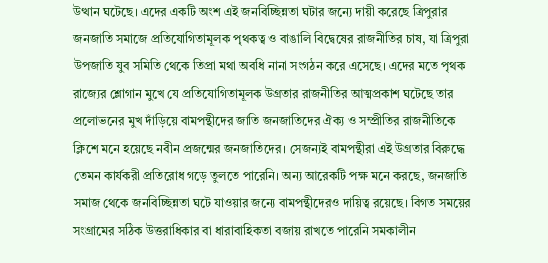উত্থান ঘটেছে। এদের একটি অংশ এই জনবিচ্ছিন্নতা ঘটার জন্যে দায়ী করেছে ত্রিপুরার জনজাতি সমাজে প্রতিযোগিতামূলক পৃথকত্ব ও বাঙালি বিদ্বেষের রাজনীতির চাষ, যা ত্রিপুরা উপজাতি যুব সমিতি থেকে তিপ্রা মথা অবধি নানা সংগঠন করে এসেছে। এদের মতে পৃথক রাজ্যের শ্লোগান মুখে যে প্রতিযোগিতামূলক উগ্রতার রাজনীতির আত্মপ্রকাশ ঘটেছে তার প্রলোভনের মুখ দাঁড়িয়ে বামপন্থীদের জাতি জনজাতিদের ঐক্য ও সম্প্রীতির রাজনীতিকে ক্লিশে মনে হয়েছে নবীন প্রজন্মের জনজাতিদের। সেজন্যই বামপন্থীরা এই উগ্রতার বিরুদ্ধে তেমন কার্যকরী প্রতিরোধ গড়ে তুলতে পারেনি। অন্য আরেকটি পক্ষ মনে করছে, জনজাতি সমাজ থেকে জনবিচ্ছিন্নতা ঘটে যাওয়ার জন্যে বামপন্থীদেরও দায়িত্ব রয়েছে। বিগত সময়ের সংগ্রামের সঠিক উত্তরাধিকার বা ধারাবাহিকতা বজায় রাখতে পারেনি সমকালীন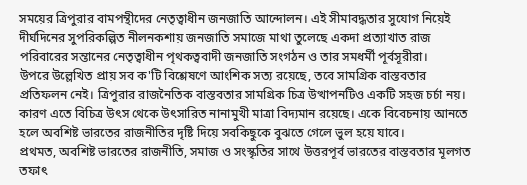সময়ের ত্রিপুরার বামপন্থীদের নেতৃত্বাধীন জনজাতি আন্দোলন। এই সীমাবদ্ধতার সুযোগ নিয়েই দীর্ঘদিনের সুপরিকল্পিত নীলনকশায় জনজাতি সমাজে মাথা তুলেছে একদা প্রত্যাখাত রাজ পরিবারের সন্তানের নেতৃত্বাধীন পৃথকত্ববাদী জনজাতি সংগঠন ও তার সমধর্মী পূর্বসূরীরা।
উপরে উল্লেখিত প্রায় সব ক'টি বিশ্লেষণে আংশিক সত্য রয়েছে, তবে সামগ্রিক বাস্তবতার প্রতিফলন নেই। ত্রিপুরার রাজনৈতিক বাস্তবতার সামগ্রিক চিত্র উত্থাপনটিও একটি সহজ চর্চা নয়। কারণ এতে বিচিত্র উৎস থেকে উৎসারিত নানামুখী মাত্রা বিদ্যমান রয়েছে। একে বিবেচনায় আনতে হলে অবশিষ্ট ভারতের রাজনীতির দৃষ্টি দিয়ে সবকিছুকে বুঝতে গেলে ভুল হয়ে যাবে।
প্রথমত, অবশিষ্ট ভারতের রাজনীতি, সমাজ ও সংস্কৃতির সাথে উত্তরপূর্ব ভারতের বাস্তবতার মূলগত তফাৎ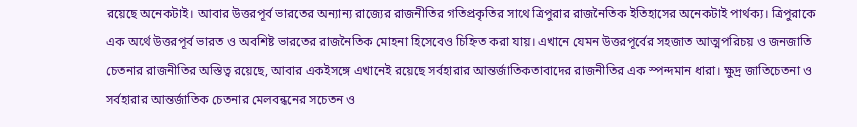রয়েছে অনেকটাই। আবার উত্তরপূর্ব ভারতের অন্যান্য রাজ্যের রাজনীতির গতিপ্রকৃতির সাথে ত্রিপুরার রাজনৈতিক ইতিহাসের অনেকটাই পার্থক্য। ত্রিপুরাকে এক অর্থে উত্তরপূর্ব ভারত ও অবশিষ্ট ভারতের রাজনৈতিক মোহনা হিসেবেও চিহ্নিত করা যায়। এখানে যেমন উত্তরপূর্বের সহজাত আত্মপরিচয় ও জনজাতি চেতনার রাজনীতির অস্তিত্ব রয়েছে, আবার একইসঙ্গে এখানেই রয়েছে সর্বহারার আন্তর্জাতিকতাবাদের রাজনীতির এক স্পন্দমান ধারা। ক্ষুদ্র জাতিচেতনা ও সর্বহারার আন্তর্জাতিক চেতনার মেলবন্ধনের সচেতন ও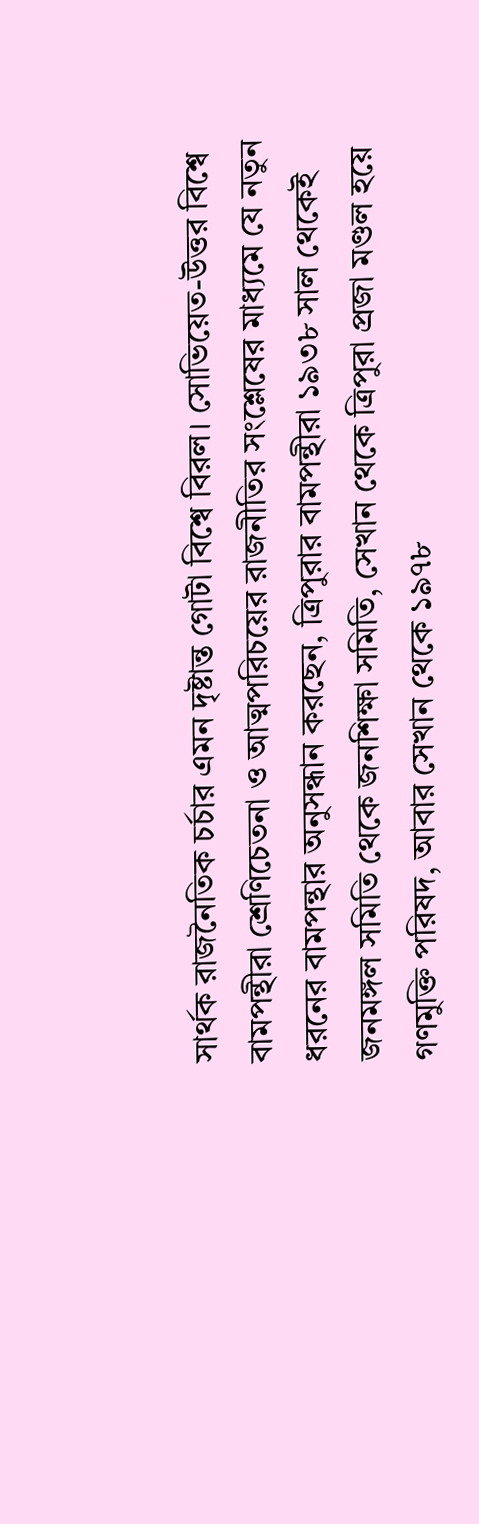সার্থক রাজনৈতিক চর্চার এমন দৃষ্টান্ত গোটা বিশ্বে বিরল। সোভিয়েত-উত্তর বিশ্বে বামপন্থীরা শ্রেণিচেতনা ও আত্মপরিচয়ের রাজনীতির সংশ্লেষের মাধ্যমে যে নতুন ধরনের বামপন্থার অনুসন্ধান করছেন, ত্রিপুরার বামপন্থীরা ১৯৩৮ সাল থেকেই জনমঙ্গল সমিতি থেকে জনশিক্ষা সমিতি, সেখান থেকে ত্রিপুরা প্রজা মণ্ডল হয়ে গণমুক্তি পরিষদ, আবার সেখান থেকে ১৯৭৮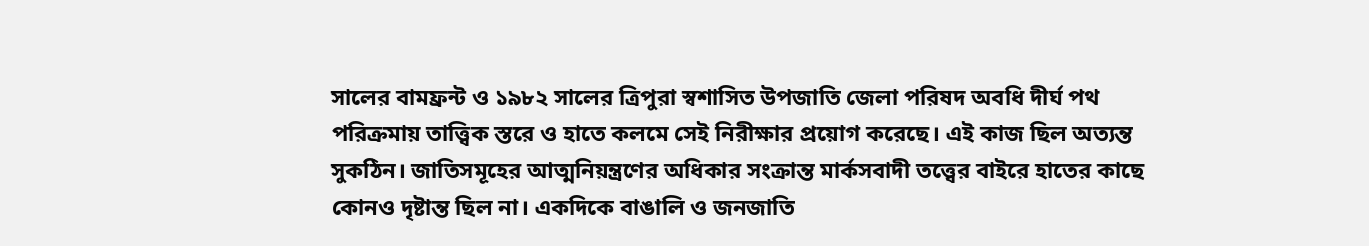সালের বামফ্রন্ট ও ১৯৮২ সালের ত্রিপুরা স্বশাসিত উপজাতি জেলা পরিষদ অবধি দীর্ঘ পথ পরিক্রমায় তাত্ত্বিক স্তরে ও হাতে কলমে সেই নিরীক্ষার প্রয়োগ করেছে। এই কাজ ছিল অত্যন্ত সুকঠিন। জাতিসমূহের আত্মনিয়ন্ত্রণের অধিকার সংক্রান্ত মার্কসবাদী তত্ত্বের বাইরে হাতের কাছে কোনও দৃষ্টান্ত ছিল না। একদিকে বাঙালি ও জনজাতি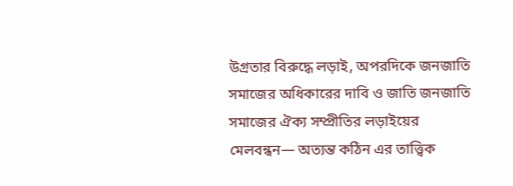উগ্রতার বিরুদ্ধে লড়াই, অপরদিকে জনজাতি সমাজের অধিকারের দাবি ও জাতি জনজাতি সমাজের ঐক্য সম্প্রীতির লড়াইয়ের মেলবন্ধন— অত্যন্ত কঠিন এর তাত্ত্বিক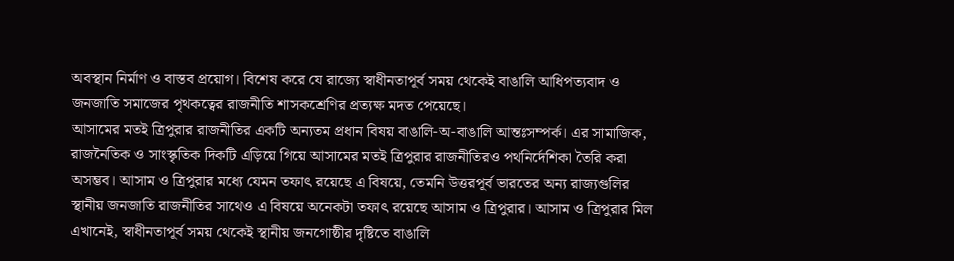অবস্থান নির্মাণ ও বাস্তব প্রয়োগ। বিশেষ করে যে রাজ্যে স্বাধীনতাপূর্ব সময় থেকেই বাঙালি আধিপত্যবাদ ও জনজাতি সমাজের পৃথকত্বের রাজনীতি শাসকশ্রেণির প্রত্যক্ষ মদত পেয়েছে।
আসামের মতই ত্রিপুরার রাজনীতির একটি অন্যতম প্রধান বিষয় বাঙালি-অ-বাঙালি আন্তঃসম্পর্ক। এর সামাজিক, রাজনৈতিক ও সাংস্কৃতিক দিকটি এড়িয়ে গিয়ে আসামের মতই ত্রিপুরার রাজনীতিরও পথনির্দেশিকা তৈরি করা অসম্ভব। আসাম ও ত্রিপুরার মধ্যে যেমন তফাৎ রয়েছে এ বিষয়ে, তেমনি উত্তরপূর্ব ভারতের অন্য রাজ্যগুলির স্থানীয় জনজাতি রাজনীতির সাথেও এ বিষয়ে অনেকটা তফাৎ রয়েছে আসাম ও ত্রিপুরার। আসাম ও ত্রিপুরার মিল এখানেই, স্বাধীনতাপূর্ব সময় থেকেই স্থানীয় জনগোষ্ঠীর দৃষ্টিতে বাঙালি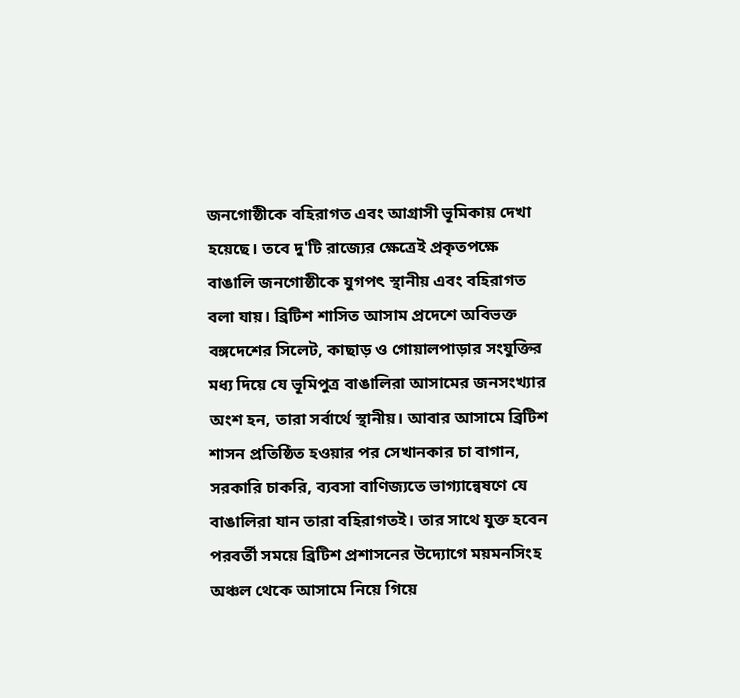জনগোষ্ঠীকে বহিরাগত এবং আগ্রাসী ভূমিকায় দেখা হয়েছে। তবে দু'টি রাজ্যের ক্ষেত্রেই প্রকৃতপক্ষে বাঙালি জনগোষ্ঠীকে যুগপৎ স্থানীয় এবং বহিরাগত বলা যায়। ব্রিটিশ শাসিত আসাম প্রদেশে অবিভক্ত বঙ্গদেশের সিলেট, কাছাড় ও গোয়ালপাড়ার সংযুক্তির মধ্য দিয়ে যে ভূমিপুত্র বাঙালিরা আসামের জনসংখ্যার অংশ হন, তারা সর্বার্থে স্থানীয়। আবার আসামে ব্রিটিশ শাসন প্রতিষ্ঠিত হওয়ার পর সেখানকার চা বাগান, সরকারি চাকরি, ব্যবসা বাণিজ্যতে ভাগ্যান্বেষণে যে বাঙালিরা যান তারা বহিরাগতই। তার সাথে যুক্ত হবেন পরবর্তী সময়ে ব্রিটিশ প্রশাসনের উদ্যোগে ময়মনসিংহ অঞ্চল থেকে আসামে নিয়ে গিয়ে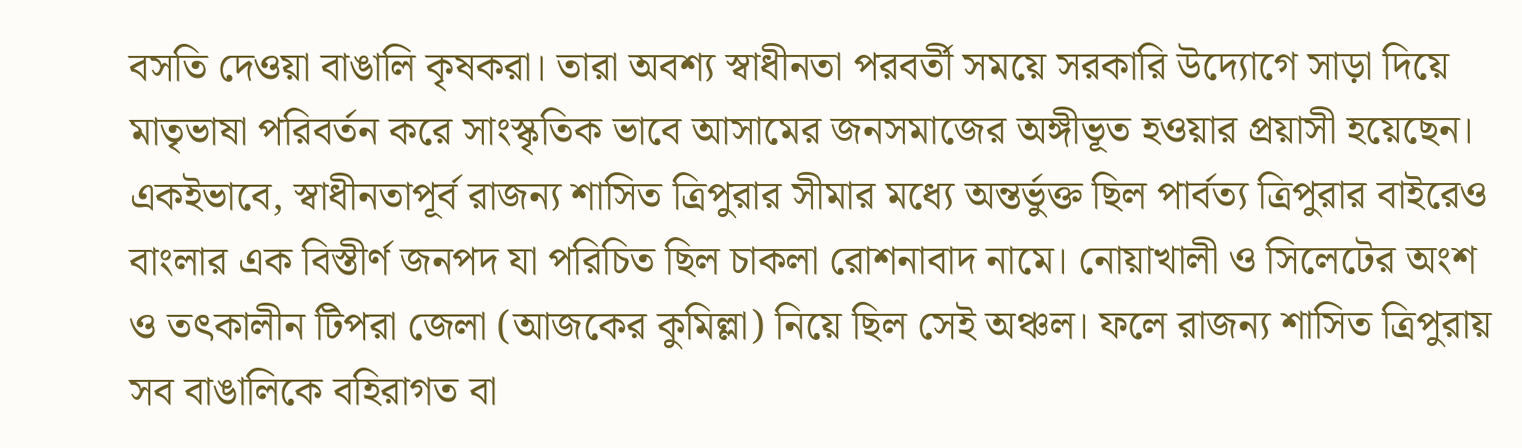বসতি দেওয়া বাঙালি কৃষকরা। তারা অবশ্য স্বাধীনতা পরবর্তী সময়ে সরকারি উদ্যোগে সাড়া দিয়ে মাতৃভাষা পরিবর্তন করে সাংস্কৃতিক ভাবে আসামের জনসমাজের অঙ্গীভূত হওয়ার প্রয়াসী হয়েছেন। একইভাবে, স্বাধীনতাপূর্ব রাজন্য শাসিত ত্রিপুরার সীমার মধ্যে অন্তর্ভুক্ত ছিল পার্বত্য ত্রিপুরার বাইরেও বাংলার এক বিস্তীর্ণ জনপদ যা পরিচিত ছিল চাকলা রোশনাবাদ নামে। নোয়াখালী ও সিলেটের অংশ ও তৎকালীন টিপরা জেলা (আজকের কুমিল্লা) নিয়ে ছিল সেই অঞ্চল। ফলে রাজন্য শাসিত ত্রিপুরায় সব বাঙালিকে বহিরাগত বা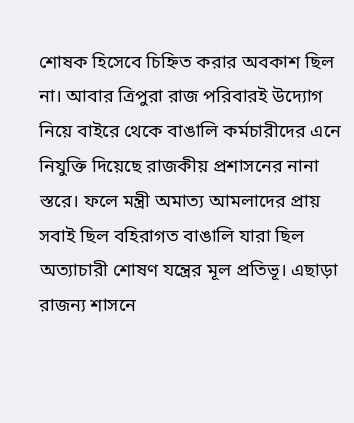শোষক হিসেবে চিহ্নিত করার অবকাশ ছিল না। আবার ত্রিপুরা রাজ পরিবারই উদ্যোগ নিয়ে বাইরে থেকে বাঙালি কর্মচারীদের এনে নিযুক্তি দিয়েছে রাজকীয় প্রশাসনের নানা স্তরে। ফলে মন্ত্রী অমাত্য আমলাদের প্রায় সবাই ছিল বহিরাগত বাঙালি যারা ছিল অত্যাচারী শোষণ যন্ত্রের মূল প্রতিভূ। এছাড়া রাজন্য শাসনে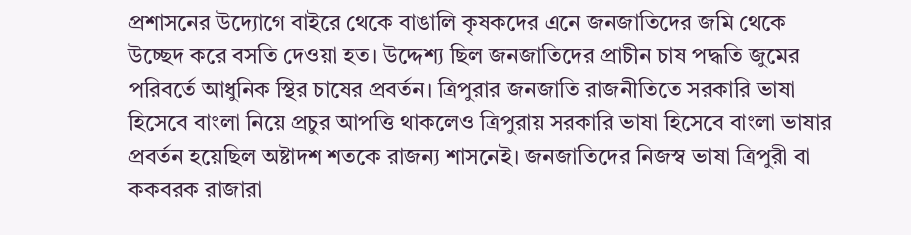প্রশাসনের উদ্যোগে বাইরে থেকে বাঙালি কৃষকদের এনে জনজাতিদের জমি থেকে উচ্ছেদ করে বসতি দেওয়া হত। উদ্দেশ্য ছিল জনজাতিদের প্রাচীন চাষ পদ্ধতি জুমের পরিবর্তে আধুনিক স্থির চাষের প্রবর্তন। ত্রিপুরার জনজাতি রাজনীতিতে সরকারি ভাষা হিসেবে বাংলা নিয়ে প্রচুর আপত্তি থাকলেও ত্রিপুরায় সরকারি ভাষা হিসেবে বাংলা ভাষার প্রবর্তন হয়েছিল অষ্টাদশ শতকে রাজন্য শাসনেই। জনজাতিদের নিজস্ব ভাষা ত্রিপুরী বা ককবরক রাজারা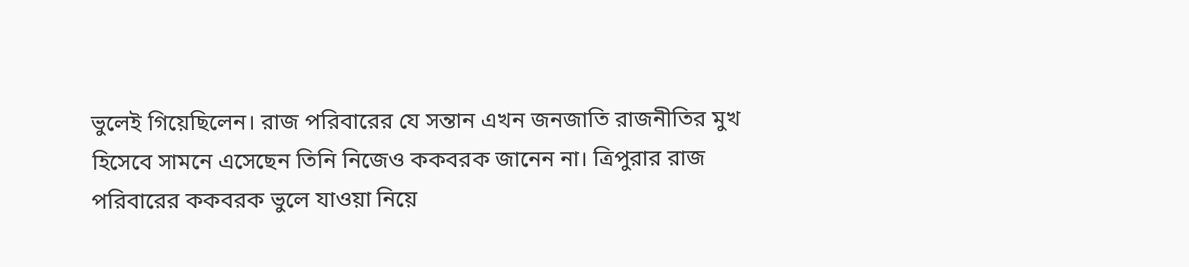ভুলেই গিয়েছিলেন। রাজ পরিবারের যে সন্তান এখন জনজাতি রাজনীতির মুখ হিসেবে সামনে এসেছেন তিনি নিজেও ককবরক জানেন না। ত্রিপুরার রাজ পরিবারের ককবরক ভুলে যাওয়া নিয়ে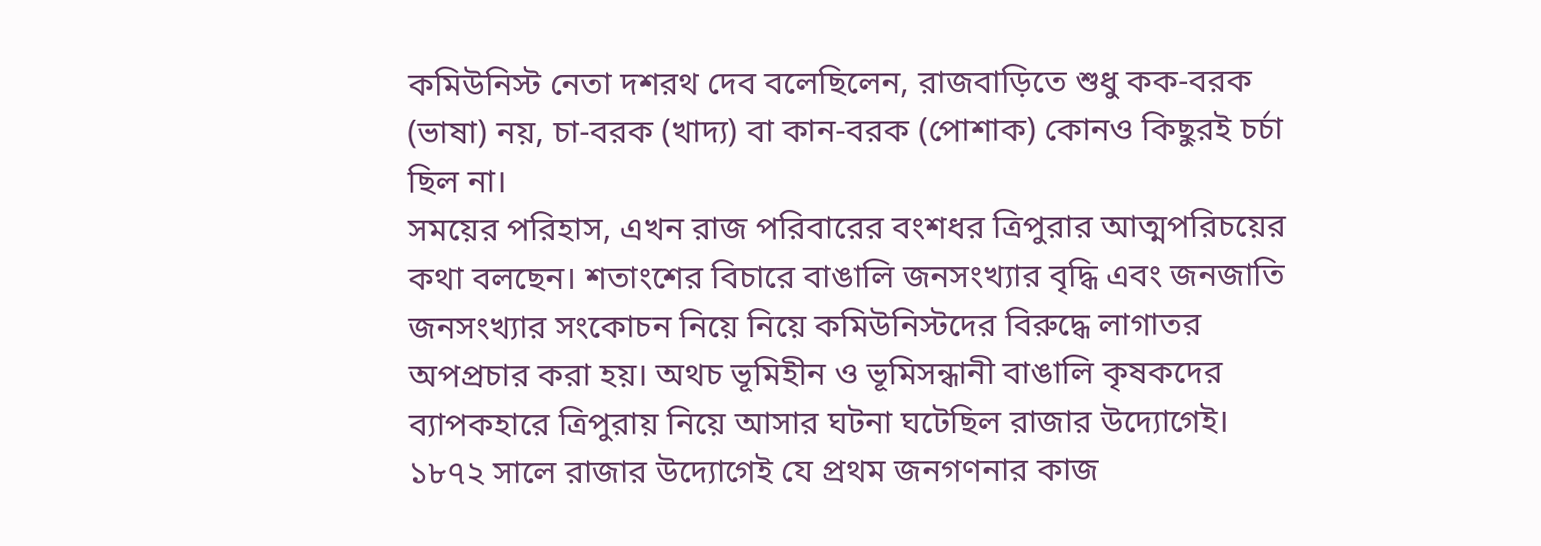কমিউনিস্ট নেতা দশরথ দেব বলেছিলেন, রাজবাড়িতে শুধু কক-বরক (ভাষা) নয়, চা-বরক (খাদ্য) বা কান-বরক (পোশাক) কোনও কিছুরই চর্চা ছিল না।
সময়ের পরিহাস, এখন রাজ পরিবারের বংশধর ত্রিপুরার আত্মপরিচয়ের কথা বলছেন। শতাংশের বিচারে বাঙালি জনসংখ্যার বৃদ্ধি এবং জনজাতি জনসংখ্যার সংকোচন নিয়ে নিয়ে কমিউনিস্টদের বিরুদ্ধে লাগাতর অপপ্রচার করা হয়। অথচ ভূমিহীন ও ভূমিসন্ধানী বাঙালি কৃষকদের ব্যাপকহারে ত্রিপুরায় নিয়ে আসার ঘটনা ঘটেছিল রাজার উদ্যোগেই। ১৮৭২ সালে রাজার উদ্যোগেই যে প্রথম জনগণনার কাজ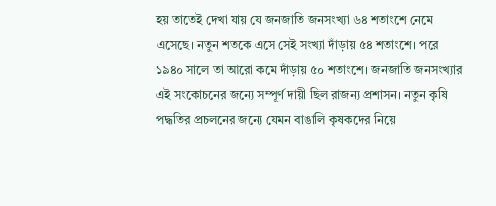হয় তাতেই দেখা যায় যে জনজাতি জনসংখ্যা ৬৪ শতাংশে নেমে এসেছে। নতুন শতকে এসে সেই সংখ্যা দাঁড়ায় ৫৪ শতাংশে। পরে ১৯৪০ সালে তা আরো কমে দাঁড়ায় ৫০ শতাংশে। জনজাতি জনসংখ্যার এই সংকোচনের জন্যে সম্পূর্ণ দায়ী ছিল রাজন্য প্রশাসন। নতুন কৃষি পদ্ধতির প্রচলনের জন্যে যেমন বাঙালি কৃষকদের নিয়ে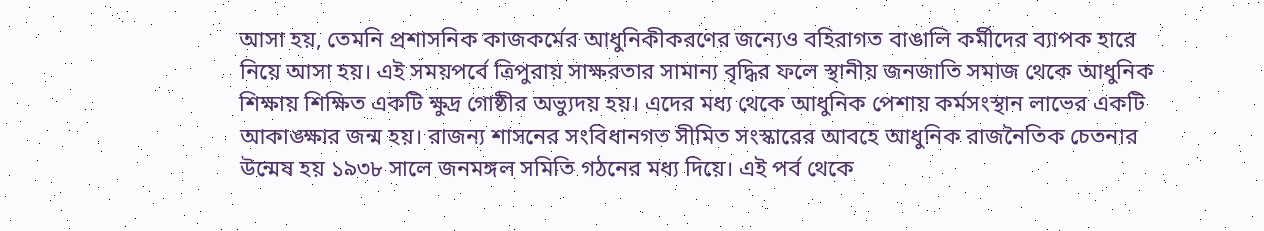আসা হয়, তেমনি প্রশাসনিক কাজকর্মের আধুনিকীকরণের জন্যেও বহিরাগত বাঙালি কর্মীদের ব্যাপক হারে নিয়ে আসা হয়। এই সময়পর্বে ত্রিপুরায় সাক্ষরতার সামান্য বৃদ্ধির ফলে স্থানীয় জনজাতি সমাজ থেকে আধুনিক শিক্ষায় শিক্ষিত একটি ক্ষুদ্র গোষ্ঠীর অভ্যুদয় হয়। এদের মধ্য থেকে আধুনিক পেশায় কর্মসংস্থান লাভের একটি আকাঙ্ক্ষার জন্ম হয়। রাজন্য শাসনের সংবিধানগত সীমিত সংস্কারের আবহে আধুনিক রাজনৈতিক চেতনার উন্মেষ হয় ১৯৩৮ সালে জনমঙ্গল সমিতি গঠনের মধ্য দিয়ে। এই পর্ব থেকে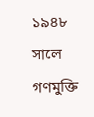১৯৪৮ সালে গণমুক্তি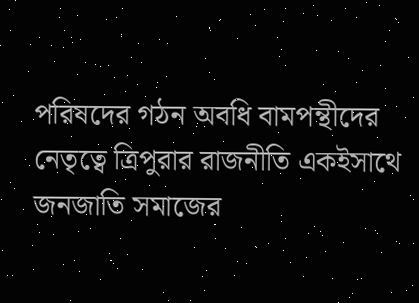পরিষদের গঠন অবধি বামপন্থীদের নেতৃত্বে ত্রিপুরার রাজনীতি একইসাথে জনজাতি সমাজের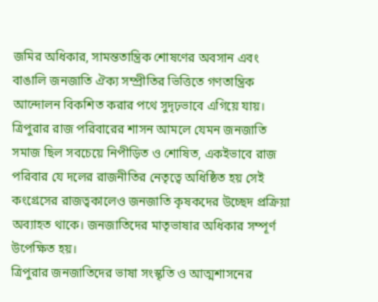জমির অধিকার, সামন্ততান্ত্রিক শোষণের অবসান এবং বাঙালি জনজাতি ঐক্য সম্প্রীতির ভিত্তিতে গণতান্ত্রিক আন্দোলন বিকশিত করার পথে সুদৃঢ়ভাবে এগিয়ে যায়। ত্রিপুরার রাজ পরিবারের শাসন আমলে যেমন জনজাতি সমাজ ছিল সবচেয়ে নিপীড়িত ও শোষিত, একইভাবে রাজ পরিবার যে দলের রাজনীতির নেতৃত্বে অধিষ্ঠিত হয় সেই কংগ্রেসের রাজত্বকালেও জনজাতি কৃষকদের উচ্ছেদ প্রক্রিয়া অব্যাহত থাকে। জনজাতিদের মাতৃভাষার অধিকার সম্পূর্ণ উপেক্ষিত হয়।
ত্রিপুরার জনজাতিদের ভাষা সংস্কৃতি ও আত্মশাসনের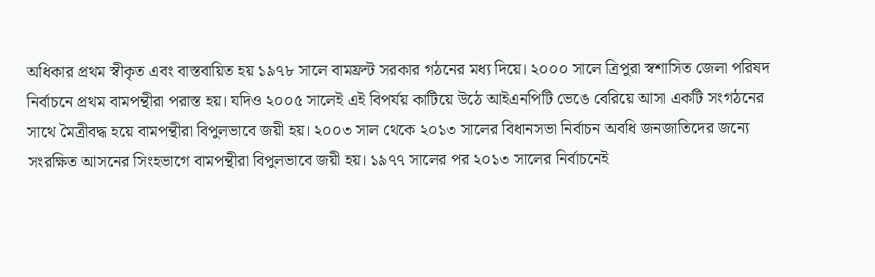অধিকার প্রথম স্বীকৃত এবং বাস্তবায়িত হয় ১৯৭৮ সালে বামফ্রন্ট সরকার গঠনের মধ্য দিয়ে। ২০০০ সালে ত্রিপুরা স্বশাসিত জেলা পরিষদ নির্বাচনে প্রথম বামপন্থীরা পরাস্ত হয়। যদিও ২০০৫ সালেই এই বিপর্যয় কাটিয়ে উঠে আইএনপিটি ভেঙে বেরিয়ে আসা একটি সংগঠনের সাথে মৈত্রীবদ্ধ হয়ে বামপন্থীরা বিপুলভাবে জয়ী হয়। ২০০৩ সাল থেকে ২০১৩ সালের বিধানসভা নির্বাচন অবধি জনজাতিদের জন্যে সংরক্ষিত আসনের সিংহভাগে বামপন্থীরা বিপুলভাবে জয়ী হয়। ১৯৭৭ সালের পর ২০১৩ সালের নির্বাচনেই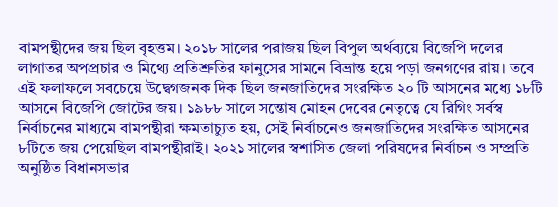বামপন্থীদের জয় ছিল বৃহত্তম। ২০১৮ সালের পরাজয় ছিল বিপুল অর্থব্যয়ে বিজেপি দলের লাগাতর অপপ্রচার ও মিথ্যে প্রতিশ্রুতির ফানুসের সামনে বিভ্রান্ত হয়ে পড়া জনগণের রায়। তবে এই ফলাফলে সবচেয়ে উদ্বেগজনক দিক ছিল জনজাতিদের সংরক্ষিত ২০ টি আসনের মধ্যে ১৮টি আসনে বিজেপি জোটের জয়। ১৯৮৮ সালে সন্তোষ মোহন দেবের নেতৃত্বে যে রিগিং সর্বস্ব নির্বাচনের মাধ্যমে বামপন্থীরা ক্ষমতাচ্যুত হয়, সেই নির্বাচনেও জনজাতিদের সংরক্ষিত আসনের ৮টিতে জয় পেয়েছিল বামপন্থীরাই। ২০২১ সালের স্বশাসিত জেলা পরিষদের নির্বাচন ও সম্প্রতি অনুষ্ঠিত বিধানসভার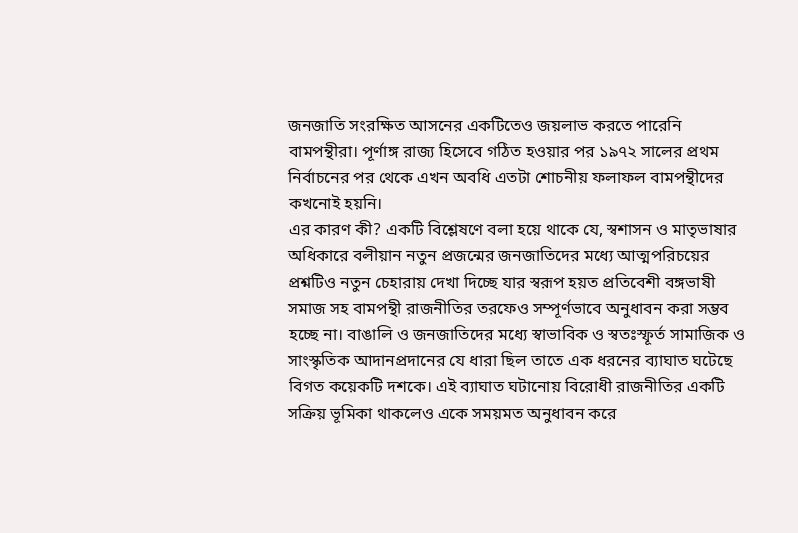জনজাতি সংরক্ষিত আসনের একটিতেও জয়লাভ করতে পারেনি বামপন্থীরা। পূর্ণাঙ্গ রাজ্য হিসেবে গঠিত হওয়ার পর ১৯৭২ সালের প্রথম নির্বাচনের পর থেকে এখন অবধি এতটা শোচনীয় ফলাফল বামপন্থীদের কখনোই হয়নি।
এর কারণ কী? একটি বিশ্লেষণে বলা হয়ে থাকে যে, স্বশাসন ও মাতৃভাষার অধিকারে বলীয়ান নতুন প্রজন্মের জনজাতিদের মধ্যে আত্মপরিচয়ের প্রশ্নটিও নতুন চেহারায় দেখা দিচ্ছে যার স্বরূপ হয়ত প্রতিবেশী বঙ্গভাষী সমাজ সহ বামপন্থী রাজনীতির তরফেও সম্পূর্ণভাবে অনুধাবন করা সম্ভব হচ্ছে না। বাঙালি ও জনজাতিদের মধ্যে স্বাভাবিক ও স্বতঃস্ফূর্ত সামাজিক ও সাংস্কৃতিক আদানপ্রদানের যে ধারা ছিল তাতে এক ধরনের ব্যাঘাত ঘটেছে বিগত কয়েকটি দশকে। এই ব্যাঘাত ঘটানোয় বিরোধী রাজনীতির একটি সক্রিয় ভূমিকা থাকলেও একে সময়মত অনুধাবন করে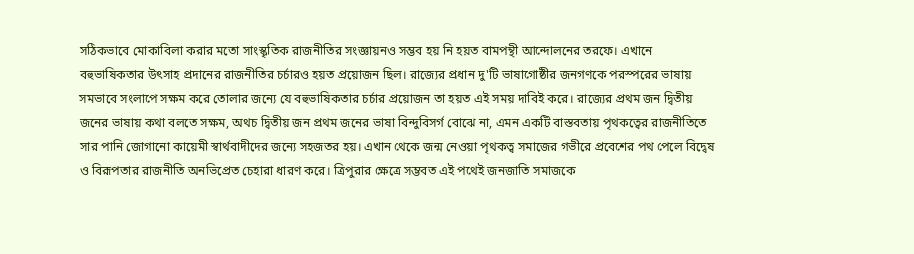সঠিকভাবে মোকাবিলা করার মতো সাংস্কৃতিক রাজনীতির সংজ্ঞায়নও সম্ভব হয় নি হয়ত বামপন্থী আন্দোলনের তরফে। এখানে বহুভাষিকতার উৎসাহ প্রদানের রাজনীতির চর্চারও হয়ত প্রয়োজন ছিল। রাজ্যের প্রধান দু'টি ভাষাগোষ্ঠীর জনগণকে পরস্পরের ভাষায় সমভাবে সংলাপে সক্ষম করে তোলার জন্যে যে বহুভাষিকতার চর্চার প্রয়োজন তা হয়ত এই সময় দাবিই করে। রাজ্যের প্রথম জন দ্বিতীয় জনের ভাষায় কথা বলতে সক্ষম, অথচ দ্বিতীয় জন প্রথম জনের ভাষা বিন্দুবিসর্গ বোঝে না, এমন একটি বাস্তবতায় পৃথকত্বের রাজনীতিতে সার পানি জোগানো কায়েমী স্বার্থবাদীদের জন্যে সহজতর হয়। এখান থেকে জন্ম নেওয়া পৃথকত্ব সমাজের গভীরে প্রবেশের পথ পেলে বিদ্বেষ ও বিরূপতার রাজনীতি অনভিপ্রেত চেহারা ধারণ করে। ত্রিপুরার ক্ষেত্রে সম্ভবত এই পথেই জনজাতি সমাজকে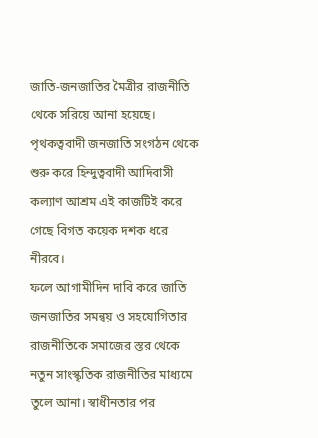জাতি-জনজাতির মৈত্রীর রাজনীতি থেকে সরিয়ে আনা হয়েছে। পৃথকত্ববাদী জনজাতি সংগঠন থেকে শুরু করে হিন্দুত্ববাদী আদিবাসী কল্যাণ আশ্রম এই কাজটিই করে গেছে বিগত কয়েক দশক ধরে নীরবে।
ফলে আগামীদিন দাবি করে জাতি জনজাতির সমন্বয় ও সহযোগিতার রাজনীতিকে সমাজের স্তর থেকে নতুন সাংস্কৃতিক রাজনীতির মাধ্যমে তুলে আনা। স্বাধীনতার পর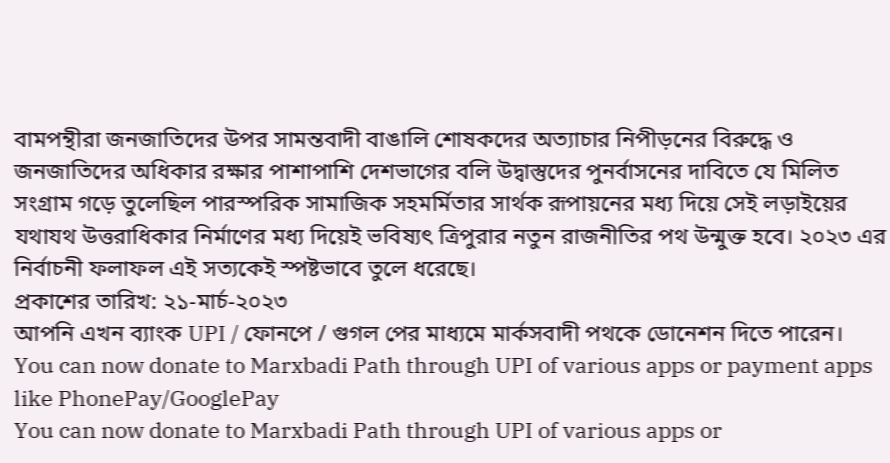বামপন্থীরা জনজাতিদের উপর সামন্তবাদী বাঙালি শোষকদের অত্যাচার নিপীড়নের বিরুদ্ধে ও জনজাতিদের অধিকার রক্ষার পাশাপাশি দেশভাগের বলি উদ্বাস্তুদের পুনর্বাসনের দাবিতে যে মিলিত সংগ্রাম গড়ে তুলেছিল পারস্পরিক সামাজিক সহমর্মিতার সার্থক রূপায়নের মধ্য দিয়ে সেই লড়াইয়ের যথাযথ উত্তরাধিকার নির্মাণের মধ্য দিয়েই ভবিষ্যৎ ত্রিপুরার নতুন রাজনীতির পথ উন্মুক্ত হবে। ২০২৩ এর নির্বাচনী ফলাফল এই সত্যকেই স্পষ্টভাবে তুলে ধরেছে।
প্রকাশের তারিখ: ২১-মার্চ-২০২৩
আপনি এখন ব্যাংক UPI / ফোনপে / গুগল পের মাধ্যমে মার্কসবাদী পথকে ডোনেশন দিতে পারেন।
You can now donate to Marxbadi Path through UPI of various apps or payment apps like PhonePay/GooglePay
You can now donate to Marxbadi Path through UPI of various apps or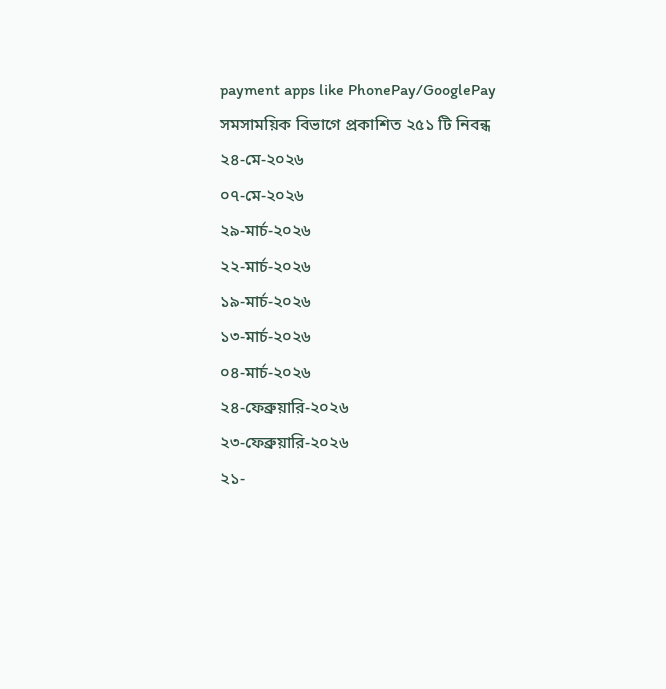payment apps like PhonePay/GooglePay
সমসাময়িক বিভাগে প্রকাশিত ২৫১ টি নিবন্ধ
২৪-মে-২০২৬
০৭-মে-২০২৬
২৯-মার্চ-২০২৬
২২-মার্চ-২০২৬
১৯-মার্চ-২০২৬
১৩-মার্চ-২০২৬
০৪-মার্চ-২০২৬
২৪-ফেব্রুয়ারি-২০২৬
২৩-ফেব্রুয়ারি-২০২৬
২১-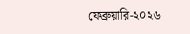ফেব্রুয়ারি-২০২৬